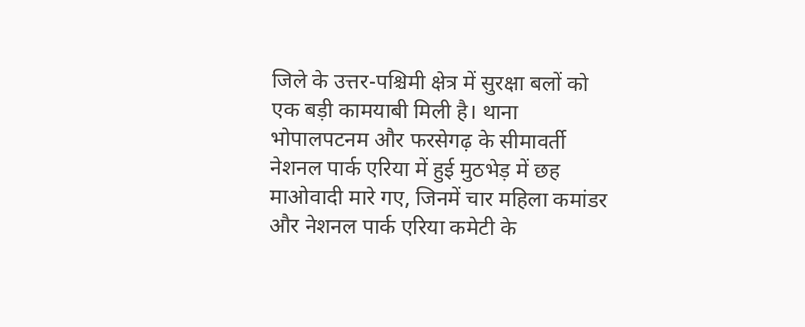जिले के उत्तर-पश्चिमी क्षेत्र में सुरक्षा बलों को एक बड़ी कामयाबी मिली है। थाना भोपालपटनम और फरसेगढ़ के सीमावर्ती नेशनल पार्क एरिया में हुई मुठभेड़ में छह माओवादी मारे गए, जिनमें चार महिला कमांडर और नेशनल पार्क एरिया कमेटी के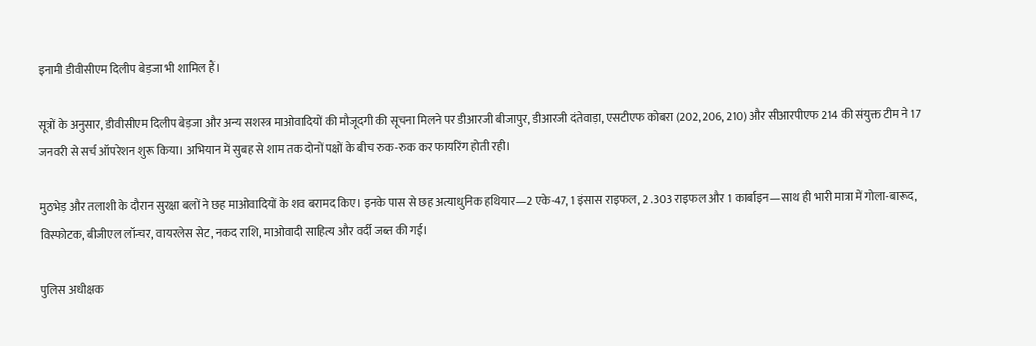इनामी डीवीसीएम दिलीप बेड़जा भी शामिल हैं।

सूत्रों के अनुसार, डीवीसीएम दिलीप बेड़जा और अन्य सशस्त्र माओवादियों की मौजूदगी की सूचना मिलने पर डीआरजी बीजापुर, डीआरजी दंतेवाड़ा, एसटीएफ कोबरा (202, 206, 210) और सीआरपीएफ 214 की संयुक्त टीम ने 17 जनवरी से सर्च ऑपरेशन शुरू किया। अभियान में सुबह से शाम तक दोनों पक्षों के बीच रुक-रुक कर फायरिंग होती रही।

मुठभेड़ और तलाशी के दौरान सुरक्षा बलों ने छह माओवादियों के शव बरामद किए। इनके पास से छह अत्याधुनिक हथियार—2 एके-47, 1 इंसास राइफल, 2 .303 राइफल और 1 कार्बाइन—साथ ही भारी मात्रा में गोला-बारूद, विस्फोटक, बीजीएल लॉन्चर, वायरलेस सेट, नकद राशि, माओवादी साहित्य और वर्दी जब्त की गई।

पुलिस अधीक्षक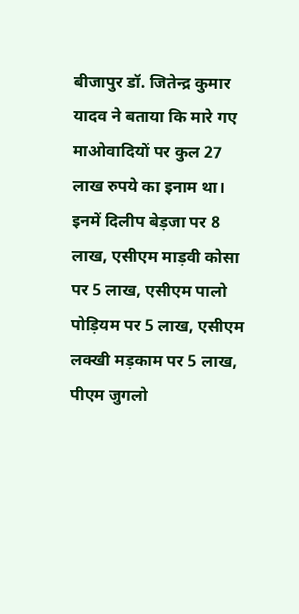बीजापुर डॉ. जितेन्द्र कुमार यादव ने बताया कि मारे गए माओवादियों पर कुल 27 लाख रुपये का इनाम था। इनमें दिलीप बेड़जा पर 8 लाख, एसीएम माड़वी कोसा पर 5 लाख, एसीएम पालो पोड़ियम पर 5 लाख, एसीएम लक्खी मड़काम पर 5 लाख, पीएम जुगलो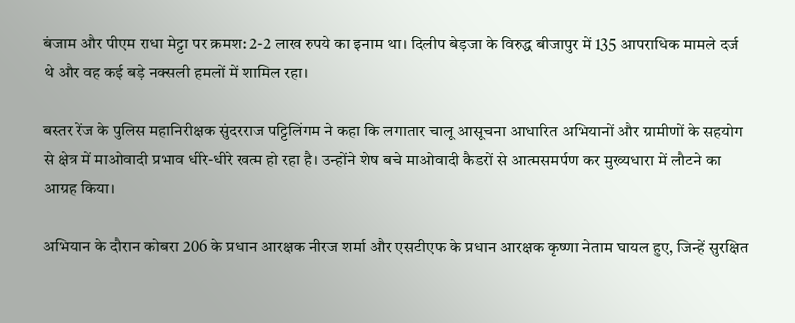बंजाम और पीएम राधा मेट्टा पर क्रमश: 2-2 लाख रुपये का इनाम था। दिलीप बेड़जा के विरुद्ध बीजापुर में 135 आपराधिक मामले दर्ज थे और वह कई बड़े नक्सली हमलों में शामिल रहा।

बस्तर रेंज के पुलिस महानिरीक्षक सुंदरराज पट्टिलिंगम ने कहा कि लगातार चालू आसूचना आधारित अभियानों और ग्रामीणों के सहयोग से क्षेत्र में माओवादी प्रभाव धीरे-धीरे खत्म हो रहा है। उन्होंने शेष बचे माओवादी कैडरों से आत्मसमर्पण कर मुख्यधारा में लौटने का आग्रह किया।

अभियान के दौरान कोबरा 206 के प्रधान आरक्षक नीरज शर्मा और एसटीएफ के प्रधान आरक्षक कृष्णा नेताम घायल हुए, जिन्हें सुरक्षित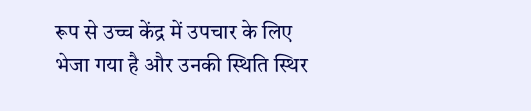रूप से उच्च केंद्र में उपचार के लिए भेजा गया है और उनकी स्थिति स्थिर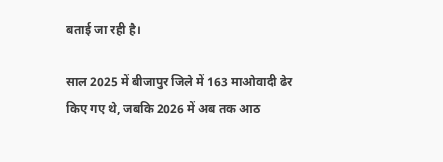बताई जा रही है।

साल 2025 में बीजापुर जिले में 163 माओवादी ढेर किए गए थे, जबकि 2026 में अब तक आठ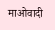माओवादी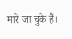मारे जा चुके हैं।